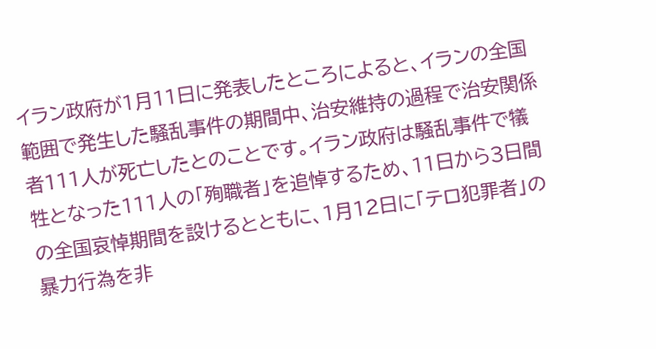イラン政府が1月11日に発表したところによると、イランの全国範囲で発生した騒乱事件の期間中、治安維持の過程で治安関係者111人が死亡したとのことです。イラン政府は騒乱事件で犠牲となった111人の「殉職者」を追悼するため、11日から3日間の全国哀悼期間を設けるとともに、1月12日に「テロ犯罪者」の暴力行為を非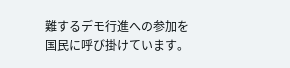難するデモ行進への参加を国民に呼び掛けています。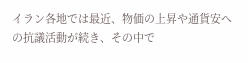イラン各地では最近、物価の上昇や通貨安への抗議活動が続き、その中で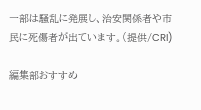一部は騒乱に発展し、治安関係者や市民に死傷者が出ています。(提供/CRI)

編集部おすすめ